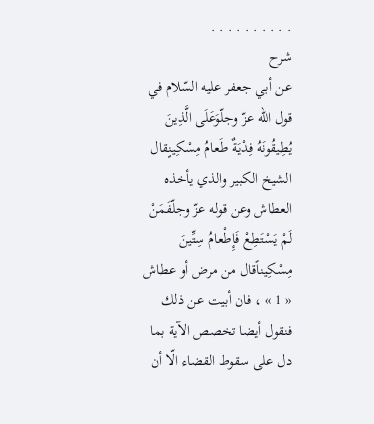. . . . . . . . . .
شرح
عن أبي جعفر عليه السّلام في قول اللّه عزّ وجلّوَعَلَى الَّذِينَ يُطِيقُونَهُ فِدْيَةٌ طَعامُ مِسْكِينٍقال الشيخ الكبير والذي يأخذه العطاش وعن قوله عزّ وجلّفَمَنْ لَمْ يَسْتَطِعْ فَإِطْعامُ سِتِّينَ مِسْكِيناًقال من مرض أو عطاش « 1 » ، فان أبيت عن ذلك فنقول أيضا تخصص الآية بما دل على سقوط القضاء الّا أن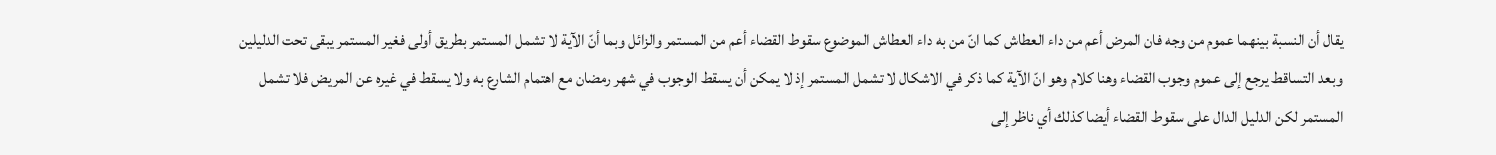يقال أن النسبة بينهما عموم من وجه فان المرض أعم من داء العطاش كما انّ من به داء العطاش الموضوع سقوط القضاء أعم من المستمر والزائل وبما أنّ الآية لا تشمل المستمر بطريق أولى فغير المستمر يبقى تحت الدليلين وبعد التساقط يرجع إلى عموم وجوب القضاء وهنا كلام وهو انّ الآية كما ذكر في الاشكال لا تشمل المستمر إذ لا يمكن أن يسقط الوجوب في شهر رمضان مع اهتمام الشارع به ولا يسقط في غيره عن المريض فلا تشمل المستمر لكن الدليل الدال على سقوط القضاء أيضا كذلك أي ناظر إلى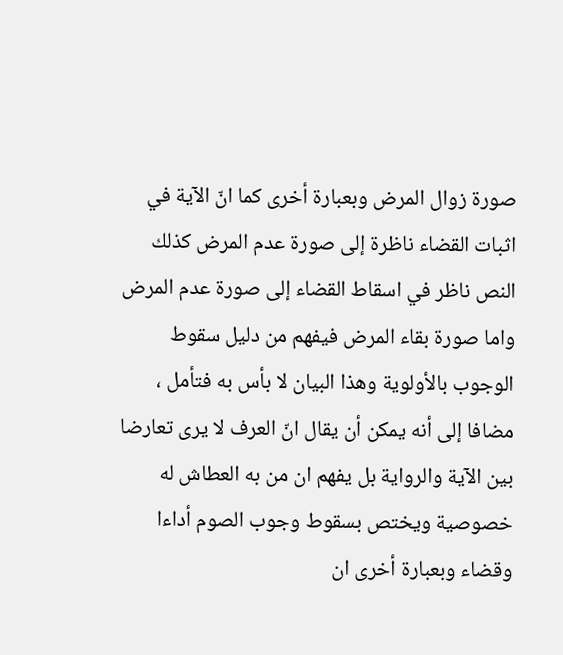صورة زوال المرض وبعبارة أخرى كما انّ الآية في اثبات القضاء ناظرة إلى صورة عدم المرض كذلك النص ناظر في اسقاط القضاء إلى صورة عدم المرض واما صورة بقاء المرض فيفهم من دليل سقوط الوجوب بالأولوية وهذا البيان لا بأس به فتأمل ، مضافا إلى أنه يمكن أن يقال انّ العرف لا يرى تعارضا بين الآية والرواية بل يفهم ان من به العطاش له خصوصية ويختص بسقوط وجوب الصوم أداءا وقضاء وبعبارة أخرى ان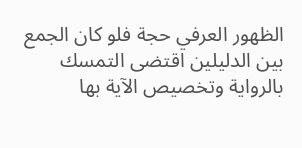الظهور العرفي حجة فلو كان الجمع بين الدليلين اقتضى التمسك بالرواية وتخصيص الآية بها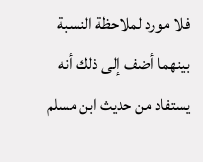فلا مورد لملاحظة النسبة بينهما أضف إلى ذلك أنه يستفاد من حديث ابن مسلم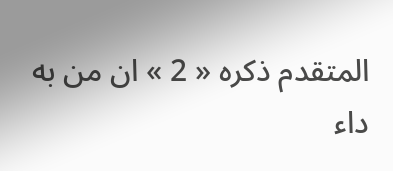المتقدم ذكره « 2 » ان من به داء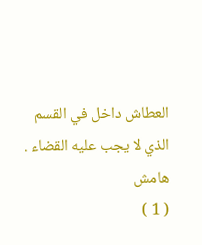العطاش داخل في القسم الذي لا يجب عليه القضاء .
هامش
( 1 )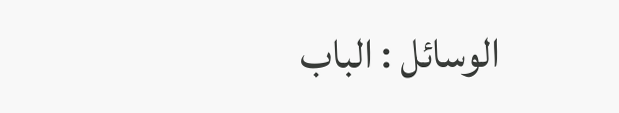الوسائل : الباب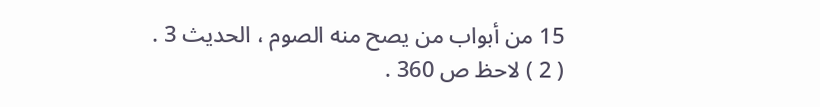15 من أبواب من يصح منه الصوم ، الحديث 3 .
( 2 ) لاحظ ص 360 .